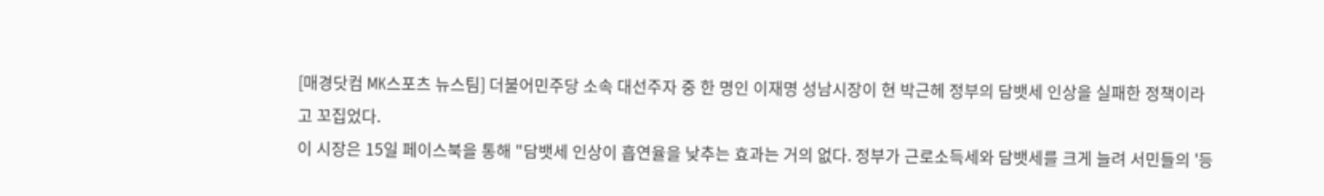[매경닷컴 MK스포츠 뉴스팀] 더불어민주당 소속 대선주자 중 한 명인 이재명 성남시장이 현 박근헤 정부의 담뱃세 인상을 실패한 정책이라고 꼬집었다.
이 시장은 15일 페이스북을 통해 "담뱃세 인상이 흡연율을 낮추는 효과는 거의 없다. 정부가 근로소득세와 담뱃세를 크게 늘려 서민들의 '등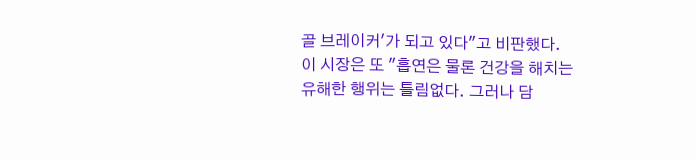골 브레이커'가 되고 있다"고 비판했다.
이 시장은 또 "흡연은 물론 건강을 해치는 유해한 행위는 틀림없다. 그러나 담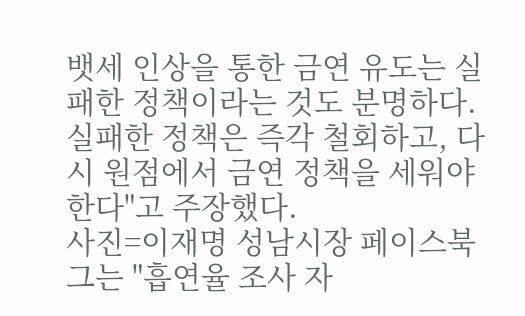뱃세 인상을 통한 금연 유도는 실패한 정책이라는 것도 분명하다. 실패한 정책은 즉각 철회하고, 다시 원점에서 금연 정책을 세워야 한다"고 주장했다.
사진=이재명 성남시장 페이스북
그는 "흡연율 조사 자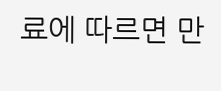료에 따르면 만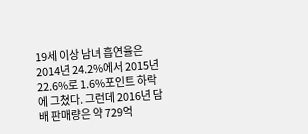19세 이상 남녀 흡연율은 2014년 24.2%에서 2015년 22.6%로 1.6%포인트 하락에 그쳤다. 그런데 2016년 담배 판매량은 약 729억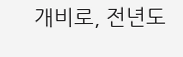개비로, 전년도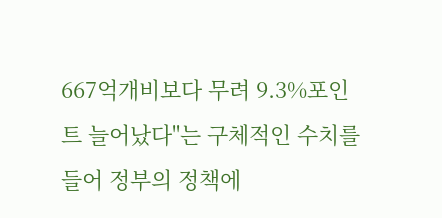667억개비보다 무려 9.3%포인트 늘어났다"는 구체적인 수치를 들어 정부의 정책에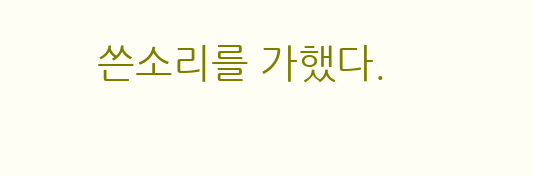쓴소리를 가했다.